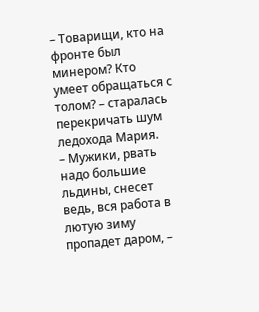– Товарищи, кто на фронте был минером? Кто умеет обращаться с толом? – старалась перекричать шум ледохода Мария.
– Мужики, рвать надо большие льдины, снесет ведь, вся работа в лютую зиму пропадет даром, –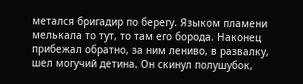метался бригадир по берегу. Языком пламени мелькала то тут, то там его борода. Наконец прибежал обратно, за ним лениво, в развалку, шел могучий детина. Он скинул полушубок,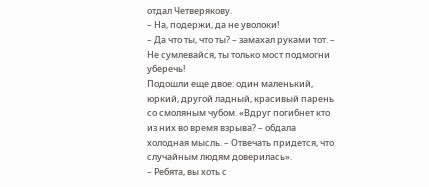отдал Четверякову.
– На, подержи, да не уволоки!
– Да что ты, что ты? – замахал руками тот. – Не сумлевайся, ты только мост подмогни уберечь!
Подошли еще двое: один маленький, юркий, другой ладный, красивый парень со смоляным чубом. «Вдруг погибнет кто из них во время взрыва? – обдала холодная мысль. – Отвечать придется, что случайным людям доверилась».
– Ребята, вы хоть с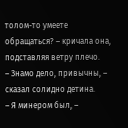толом-то умеете обращаться? – кричала она, подставляя ветру плечо.
– Знамо дело, привычны, – сказал солидно детина.
– Я минером был, –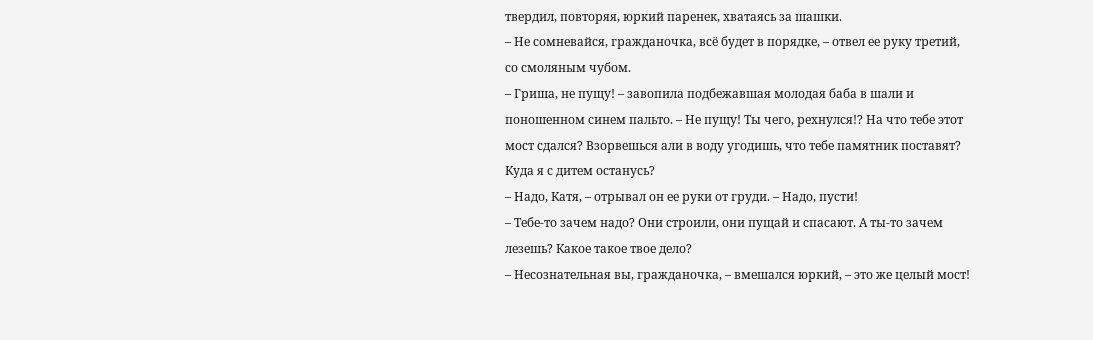твердил, повторяя, юркий паренек, хватаясь за шашки.
– Не сомневайся, гражданочка, всё будет в порядке, – отвел ее руку третий, со смоляным чубом.
– Гриша, не пущу! – завопила подбежавшая молодая баба в шали и поношенном синем пальто. – Не пущу! Ты чего, рехнулся!? На что тебе этот мост сдался? Взорвешься али в воду угодишь, что тебе памятник поставят? Куда я с дитем останусь?
– Надо, Катя, – отрывал он ее руки от груди. – Надо, пусти!
– Тебе-то зачем надо? Они строили, они пущай и спасают. А ты-то зачем лезешь? Какое такое твое дело?
– Несознательная вы, гражданочка, – вмешался юркий, – это же целый мост!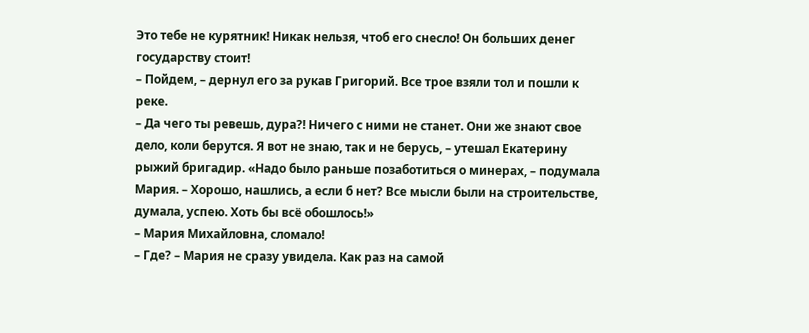Это тебе не курятник! Никак нельзя, чтоб его снесло! Он больших денег государству стоит!
– Пойдем, – дернул его за рукав Григорий. Все трое взяли тол и пошли к реке.
– Да чего ты ревешь, дура?! Ничего с ними не станет. Они же знают свое дело, коли берутся. Я вот не знаю, так и не берусь, – утешал Екатерину рыжий бригадир. «Надо было раньше позаботиться о минерах, – подумала Мария. – Хорошо, нашлись, а если б нет? Все мысли были на строительстве, думала, успею. Хоть бы всё обошлось!»
– Мария Михайловна, сломало!
– Где? – Мария не сразу увидела. Как раз на самой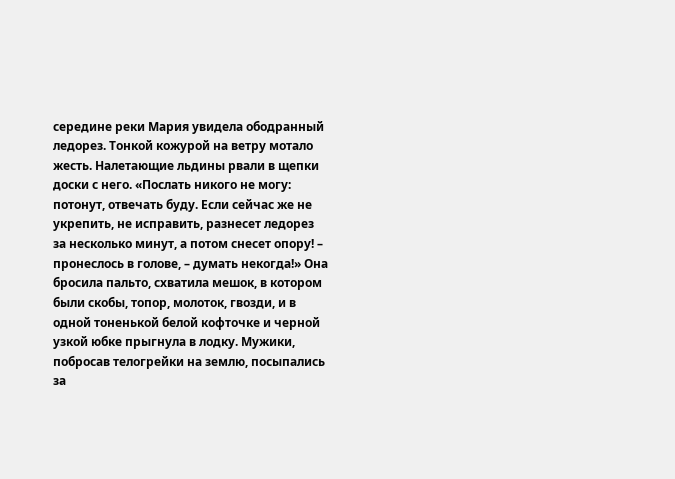середине реки Мария увидела ободранный ледорез. Тонкой кожурой на ветру мотало жесть. Налетающие льдины рвали в щепки доски с него. «Послать никого не могу: потонут, отвечать буду. Если сейчас же не укрепить, не исправить, разнесет ледорез за несколько минут, а потом снесет опору! – пронеслось в голове, – думать некогда!» Она бросила пальто, схватила мешок, в котором были скобы, топор, молоток, гвозди, и в одной тоненькой белой кофточке и черной узкой юбке прыгнула в лодку. Мужики, побросав телогрейки на землю, посыпались за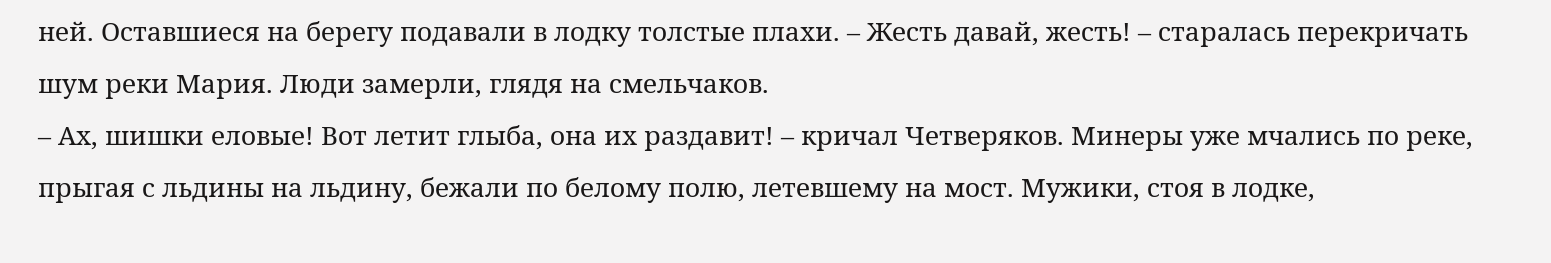ней. Оставшиеся на берегу подавали в лодку толстые плахи. – Жесть давай, жесть! – старалась перекричать шум реки Мария. Люди замерли, глядя на смельчаков.
– Ах, шишки еловые! Вот летит глыба, она их раздавит! – кричал Четверяков. Минеры уже мчались по реке, прыгая с льдины на льдину, бежали по белому полю, летевшему на мост. Мужики, стоя в лодке,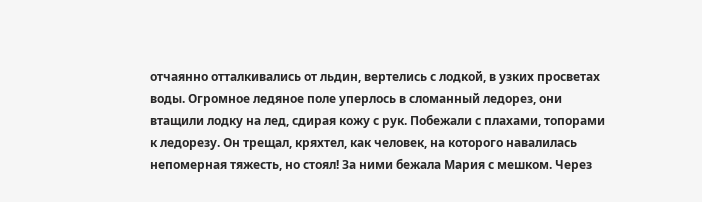отчаянно отталкивались от льдин, вертелись с лодкой, в узких просветах воды. Огромное ледяное поле уперлось в сломанный ледорез, они втащили лодку на лед, сдирая кожу с рук. Побежали с плахами, топорами к ледорезу. Он трещал, кряхтел, как человек, на которого навалилась непомерная тяжесть, но стоял! За ними бежала Мария с мешком. Через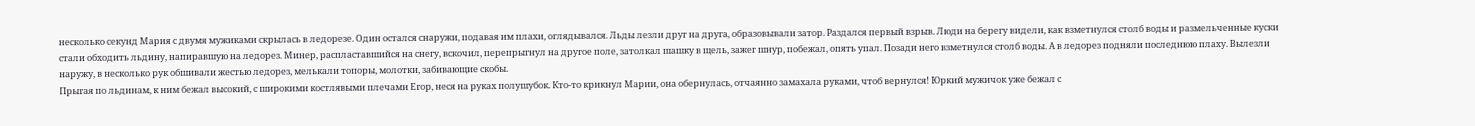несколько секунд Мария с двумя мужиками скрылась в ледорезе. Один остался снаружи, подавая им плахи, оглядывался. Льды лезли друг на друга, образовывали затор. Раздался первый взрыв. Люди на берегу видели, как взметнулся столб воды и размельченные куски стали обходить льдину, напиравшую на ледорез. Минер, распластавшийся на снегу, вскочил, перепрыгнул на другое поле, затолкал шашку в щель, зажег шнур, побежал, опять упал. Позади него взметнулся столб воды. А в ледорез подняли последнюю плаху. Вылезли наружу, в несколько рук обшивали жестью ледорез, мелькали топоры, молотки, забивающие скобы.
Прыгая по льдинам, к ним бежал высокий, с широкими костлявыми плечами Егор, неся на руках полушубок. Кто-то крикнул Марии, она обернулась, отчаянно замахала руками, чтоб вернулся! Юркий мужичок уже бежал с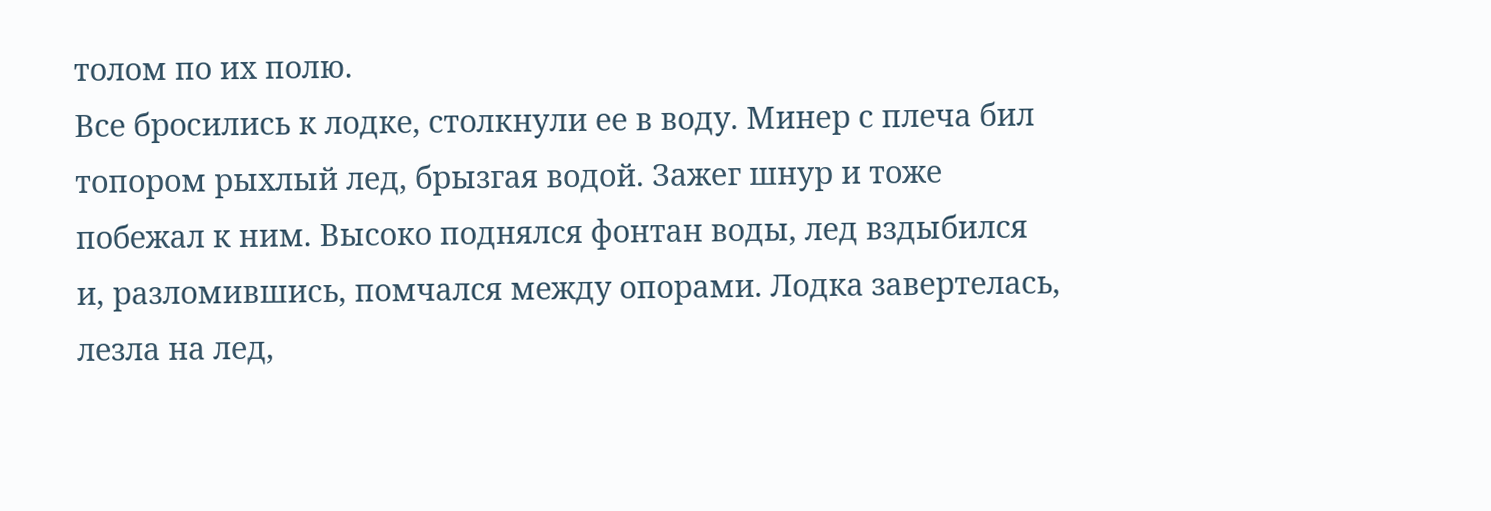толом по их полю.
Все бросились к лодке, столкнули ее в воду. Минер с плеча бил топором рыхлый лед, брызгая водой. Зажег шнур и тоже побежал к ним. Высоко поднялся фонтан воды, лед вздыбился и, разломившись, помчался между опорами. Лодка завертелась, лезла на лед,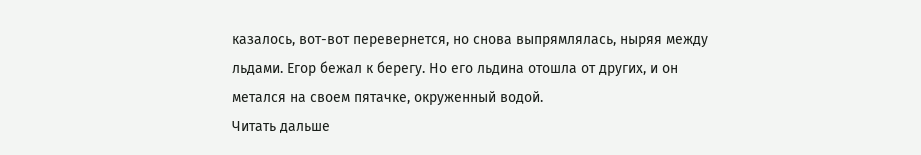казалось, вот-вот перевернется, но снова выпрямлялась, ныряя между льдами. Егор бежал к берегу. Но его льдина отошла от других, и он метался на своем пятачке, окруженный водой.
Читать дальше